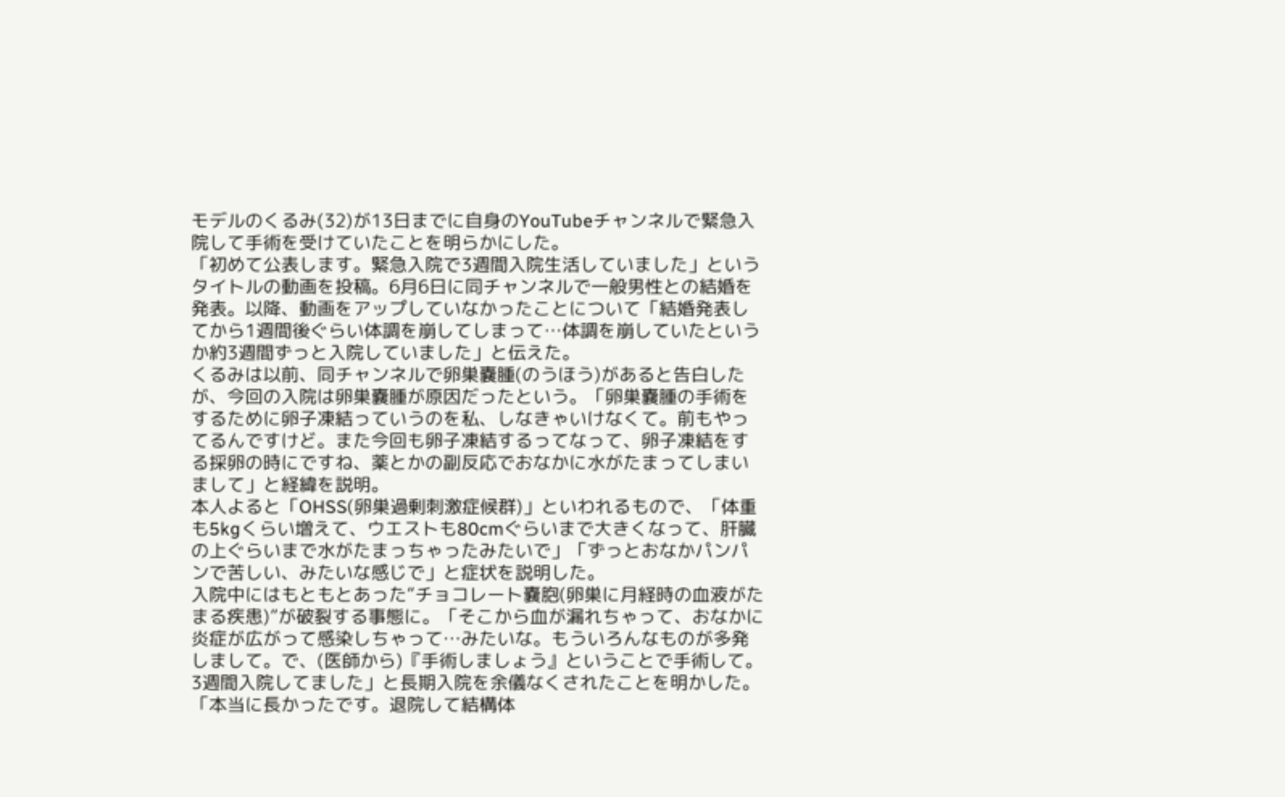モデルのくるみ(32)が13日までに自身のYouTubeチャンネルで緊急入院して手術を受けていたことを明らかにした。
「初めて公表します。緊急入院で3週間入院生活していました」というタイトルの動画を投稿。6月6日に同チャンネルで一般男性との結婚を発表。以降、動画をアップしていなかったことについて「結婚発表してから1週間後ぐらい体調を崩してしまって…体調を崩していたというか約3週間ずっと入院していました」と伝えた。
くるみは以前、同チャンネルで卵巣嚢腫(のうほう)があると告白したが、今回の入院は卵巣嚢腫が原因だったという。「卵巣嚢腫の手術をするために卵子凍結っていうのを私、しなきゃいけなくて。前もやってるんですけど。また今回も卵子凍結するってなって、卵子凍結をする採卵の時にですね、薬とかの副反応でおなかに水がたまってしまいまして」と経緯を説明。
本人よると「OHSS(卵巣過剰刺激症候群)」といわれるもので、「体重も5kgくらい増えて、ウエストも80cmぐらいまで大きくなって、肝臓の上ぐらいまで水がたまっちゃったみたいで」「ずっとおなかパンパンで苦しい、みたいな感じで」と症状を説明した。
入院中にはもともとあった“チョコレート嚢胞(卵巣に月経時の血液がたまる疾患)”が破裂する事態に。「そこから血が漏れちゃって、おなかに炎症が広がって感染しちゃって…みたいな。もういろんなものが多発しまして。で、(医師から)『手術しましょう』ということで手術して。3週間入院してました」と長期入院を余儀なくされたことを明かした。
「本当に長かったです。退院して結構体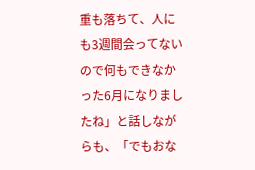重も落ちて、人にも3週間会ってないので何もできなかった6月になりましたね」と話しながらも、「でもおな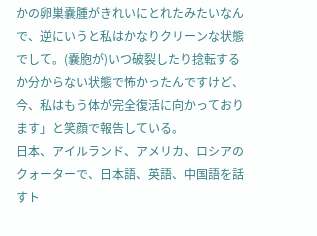かの卵巣嚢腫がきれいにとれたみたいなんで、逆にいうと私はかなりクリーンな状態でして。(嚢胞が)いつ破裂したり捻転するか分からない状態で怖かったんですけど、今、私はもう体が完全復活に向かっております」と笑顔で報告している。
日本、アイルランド、アメリカ、ロシアのクォーターで、日本語、英語、中国語を話すト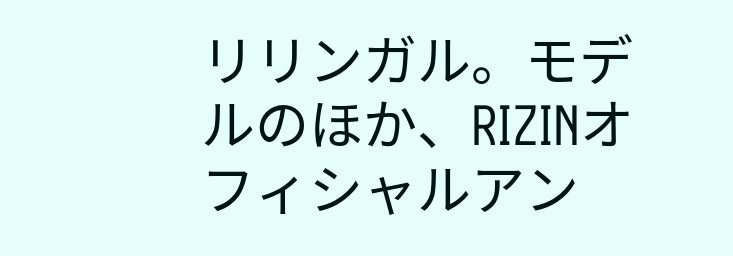リリンガル。モデルのほか、RIZINオフィシャルアン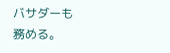バサダーも務める。